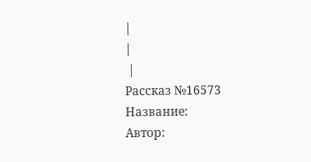|
|
 |
Рассказ №16573
Название:
Автор: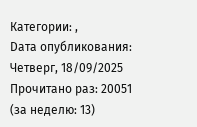Категории: ,
Dата опубликования: Четверг, 18/09/2025
Прочитано раз: 20051 (за неделю: 13)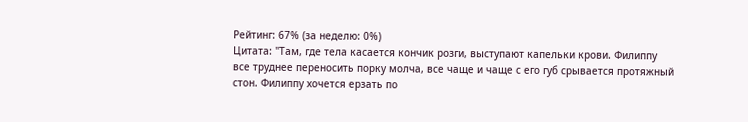Рейтинг: 67% (за неделю: 0%)
Цитата: "Там, где тела касается кончик розги, выступают капельки крови. Филиппу все труднее переносить порку молча, все чаще и чаще с его губ срывается протяжный стон. Филиппу хочется ерзать по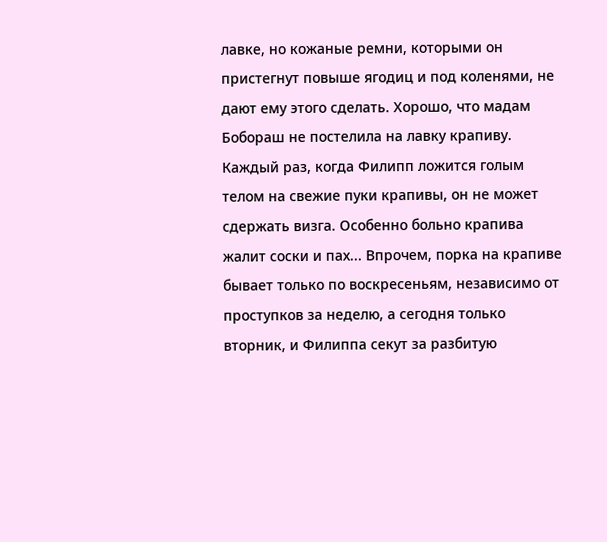лавке, но кожаные ремни, которыми он пристегнут повыше ягодиц и под коленями, не дают ему этого сделать. Хорошо, что мадам Бобораш не постелила на лавку крапиву. Каждый раз, когда Филипп ложится голым телом на свежие пуки крапивы, он не может сдержать визга. Особенно больно крапива жалит соски и пах... Впрочем, порка на крапиве бывает только по воскресеньям, независимо от проступков за неделю, а сегодня только вторник, и Филиппа секут за разбитую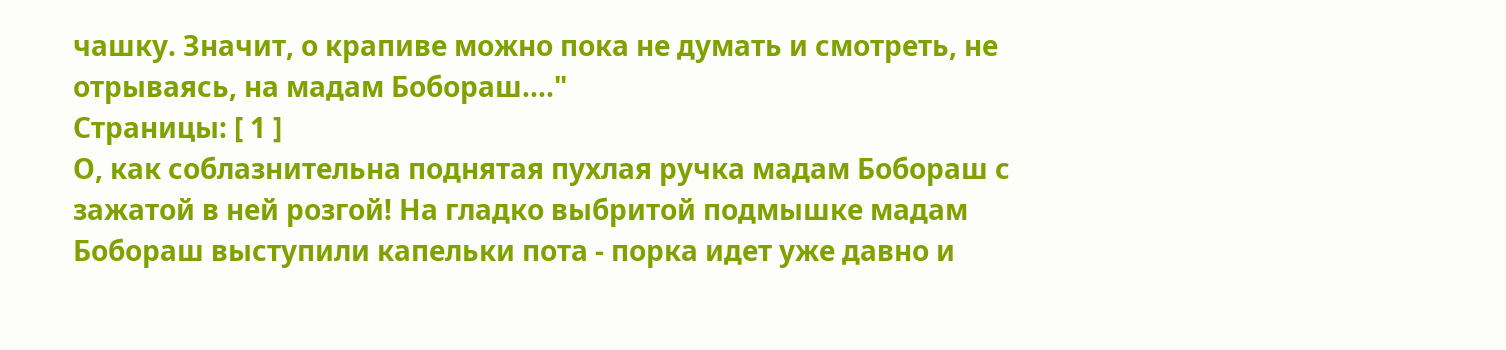чашку. Значит, о крапиве можно пока не думать и смотреть, не отрываясь, на мадам Бобораш...."
Страницы: [ 1 ]
О, как соблазнительна поднятая пухлая ручка мадам Бобораш с зажатой в ней розгой! На гладко выбритой подмышке мадам Бобораш выступили капельки пота - порка идет уже давно и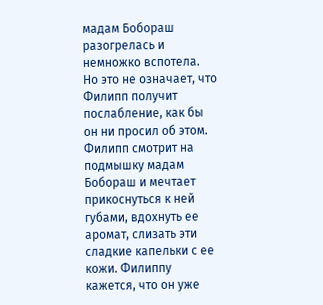мадам Бобораш разогрелась и немножко вспотела. Но это не означает, что Филипп получит послабление, как бы он ни просил об этом. Филипп смотрит на подмышку мадам Бобораш и мечтает прикоснуться к ней губами, вдохнуть ее аромат, слизать эти сладкие капельки с ее кожи. Филиппу кажется, что он уже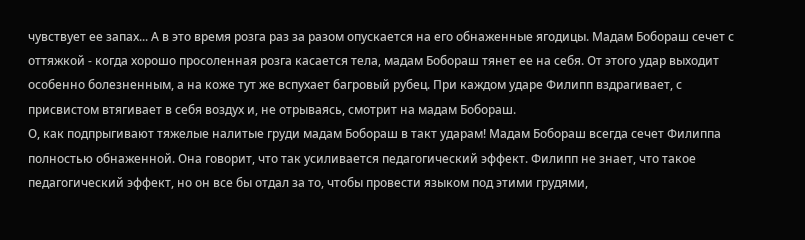чувствует ее запах... А в это время розга раз за разом опускается на его обнаженные ягодицы. Мадам Бобораш сечет с оттяжкой - когда хорошо просоленная розга касается тела, мадам Бобораш тянет ее на себя. От этого удар выходит особенно болезненным, а на коже тут же вспухает багровый рубец. При каждом ударе Филипп вздрагивает, с присвистом втягивает в себя воздух и, не отрываясь, смотрит на мадам Бобораш.
О, как подпрыгивают тяжелые налитые груди мадам Бобораш в такт ударам! Мадам Бобораш всегда сечет Филиппа полностью обнаженной. Она говорит, что так усиливается педагогический эффект. Филипп не знает, что такое педагогический эффект, но он все бы отдал за то, чтобы провести языком под этими грудями,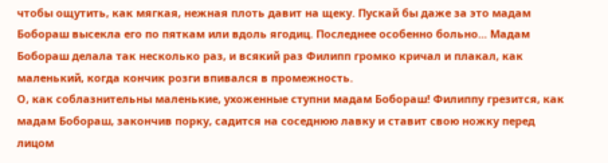чтобы ощутить, как мягкая, нежная плоть давит на щеку. Пускай бы даже за это мадам Бобораш высекла его по пяткам или вдоль ягодиц. Последнее особенно больно... Мадам Бобораш делала так несколько раз, и всякий раз Филипп громко кричал и плакал, как маленький, когда кончик розги впивался в промежность.
О, как соблазнительны маленькие, ухоженные ступни мадам Бобораш! Филиппу грезится, как мадам Бобораш, закончив порку, садится на соседнюю лавку и ставит свою ножку перед лицом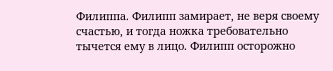Филиппа. Филипп замирает, не веря своему счастью, и тогда ножка требовательно тычется ему в лицо. Филипп осторожно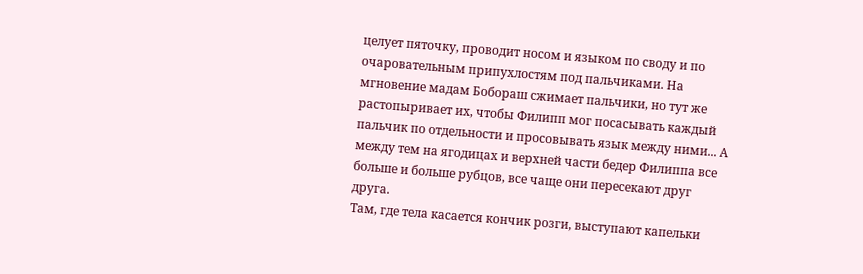целует пяточку, проводит носом и языком по своду и по очаровательным припухлостям под пальчиками. На мгновение мадам Бобораш сжимает пальчики, но тут же растопыривает их, чтобы Филипп мог посасывать каждый пальчик по отдельности и просовывать язык между ними... А между тем на ягодицах и верхней части бедер Филиппа все больше и больше рубцов, все чаще они пересекают друг друга.
Там, где тела касается кончик розги, выступают капельки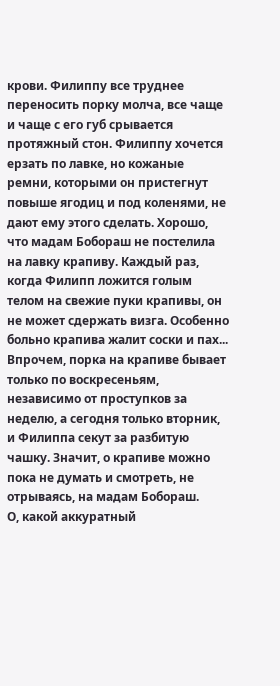крови. Филиппу все труднее переносить порку молча, все чаще и чаще с его губ срывается протяжный стон. Филиппу хочется ерзать по лавке, но кожаные ремни, которыми он пристегнут повыше ягодиц и под коленями, не дают ему этого сделать. Хорошо, что мадам Бобораш не постелила на лавку крапиву. Каждый раз, когда Филипп ложится голым телом на свежие пуки крапивы, он не может сдержать визга. Особенно больно крапива жалит соски и пах... Впрочем, порка на крапиве бывает только по воскресеньям, независимо от проступков за неделю, а сегодня только вторник, и Филиппа секут за разбитую чашку. Значит, о крапиве можно пока не думать и смотреть, не отрываясь, на мадам Бобораш.
О, какой аккуратный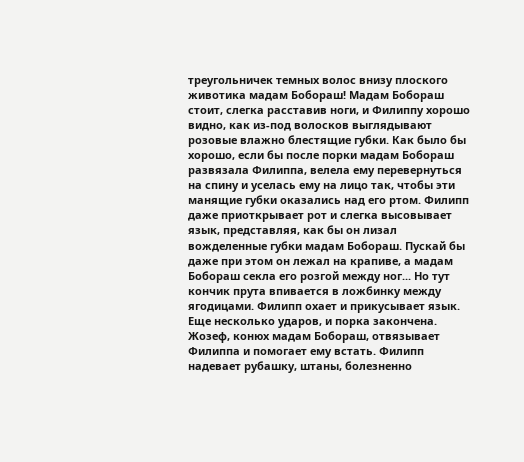треугольничек темных волос внизу плоского животика мадам Бобораш! Мадам Бобораш стоит, слегка расставив ноги, и Филиппу хорошо видно, как из-под волосков выглядывают розовые влажно блестящие губки. Как было бы хорошо, если бы после порки мадам Бобораш развязала Филиппа, велела ему перевернуться на спину и уселась ему на лицо так, чтобы эти манящие губки оказались над его ртом. Филипп даже приоткрывает рот и слегка высовывает язык, представляя, как бы он лизал вожделенные губки мадам Бобораш. Пускай бы даже при этом он лежал на крапиве, а мадам Бобораш секла его розгой между ног... Но тут кончик прута впивается в ложбинку между ягодицами. Филипп охает и прикусывает язык.
Еще несколько ударов, и порка закончена. Жозеф, конюх мадам Бобораш, отвязывает Филиппа и помогает ему встать. Филипп надевает рубашку, штаны, болезненно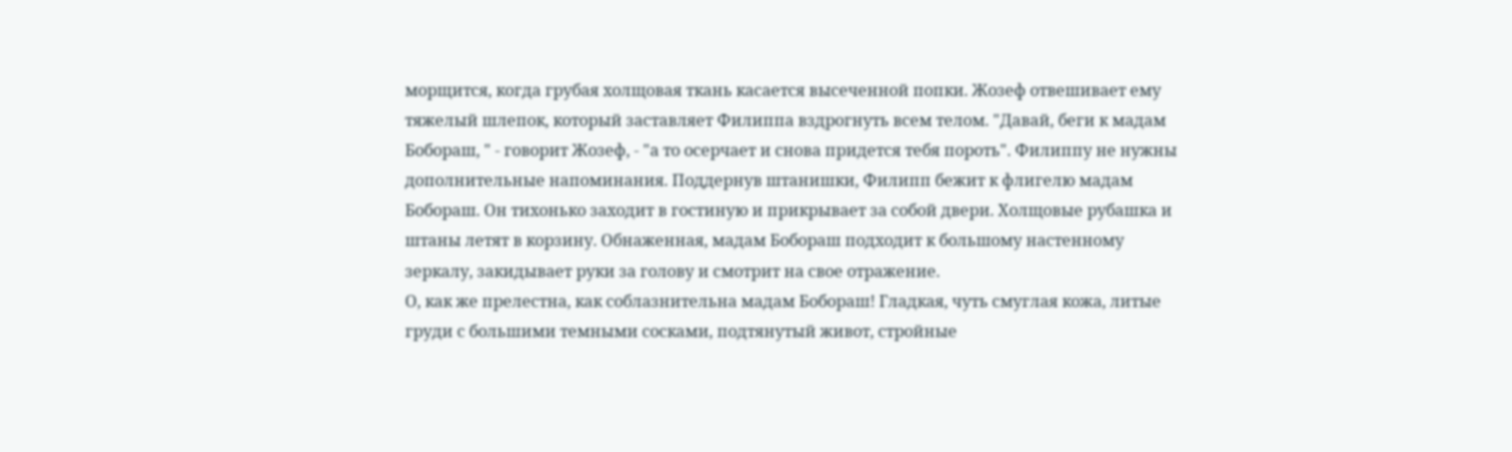морщится, когда грубая холщовая ткань касается высеченной попки. Жозеф отвешивает ему тяжелый шлепок, который заставляет Филиппа вздрогнуть всем телом. "Давай, беги к мадам Бобораш, " - говорит Жозеф, - "а то осерчает и снова придется тебя пороть". Филиппу не нужны дополнительные напоминания. Поддернув штанишки, Филипп бежит к флигелю мадам Бобораш. Он тихонько заходит в гостиную и прикрывает за собой двери. Холщовые рубашка и штаны летят в корзину. Обнаженная, мадам Бобораш подходит к большому настенному зеркалу, закидывает руки за голову и смотрит на свое отражение.
О, как же прелестна, как соблазнительна мадам Бобораш! Гладкая, чуть смуглая кожа, литые груди с большими темными сосками, подтянутый живот, стройные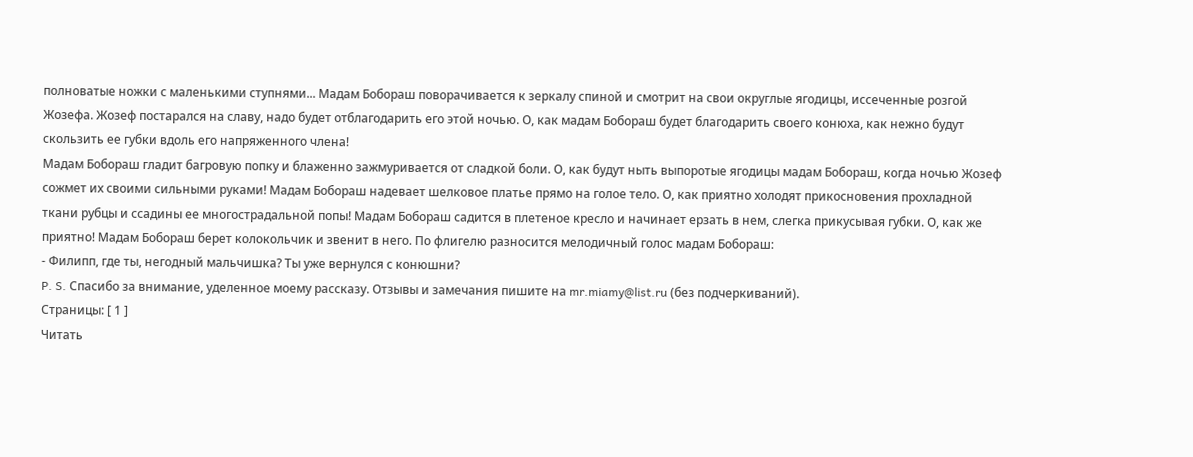полноватые ножки с маленькими ступнями... Мадам Бобораш поворачивается к зеркалу спиной и смотрит на свои округлые ягодицы, иссеченные розгой Жозефа. Жозеф постарался на славу, надо будет отблагодарить его этой ночью. О, как мадам Бобораш будет благодарить своего конюха, как нежно будут скользить ее губки вдоль его напряженного члена!
Мадам Бобораш гладит багровую попку и блаженно зажмуривается от сладкой боли. О, как будут ныть выпоротые ягодицы мадам Бобораш, когда ночью Жозеф сожмет их своими сильными руками! Мадам Бобораш надевает шелковое платье прямо на голое тело. О, как приятно холодят прикосновения прохладной ткани рубцы и ссадины ее многострадальной попы! Мадам Бобораш садится в плетеное кресло и начинает ерзать в нем, слегка прикусывая губки. О, как же приятно! Мадам Бобораш берет колокольчик и звенит в него. По флигелю разносится мелодичный голос мадам Бобораш:
- Филипп, где ты, негодный мальчишка? Ты уже вернулся с конюшни?
P. S. Спасибо за внимание, уделенное моему рассказу. Отзывы и замечания пишите на mr.miamy@list.ru (без подчеркиваний).
Страницы: [ 1 ]
Читать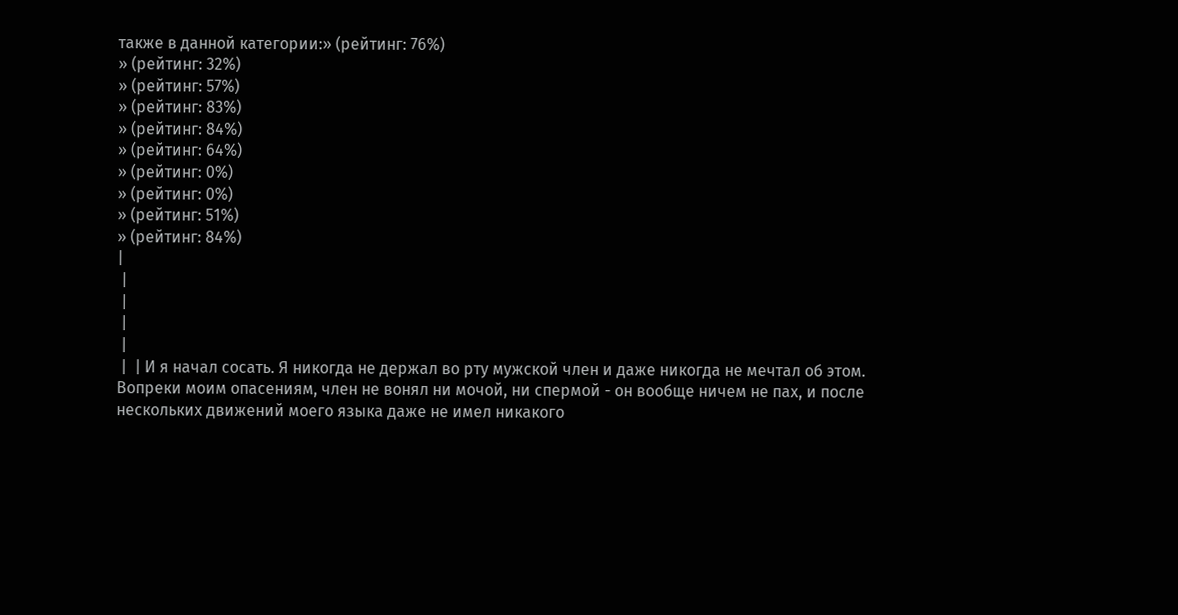также в данной категории:» (рейтинг: 76%)
» (рейтинг: 32%)
» (рейтинг: 57%)
» (рейтинг: 83%)
» (рейтинг: 84%)
» (рейтинг: 64%)
» (рейтинг: 0%)
» (рейтинг: 0%)
» (рейтинг: 51%)
» (рейтинг: 84%)
|
 |
 |
 |
 |
 |  | И я начал сосать. Я никогда не держал во рту мужской член и даже никогда не мечтал об этом. Вопреки моим опасениям, член не вонял ни мочой, ни спермой - он вообще ничем не пах, и после нескольких движений моего языка даже не имел никакого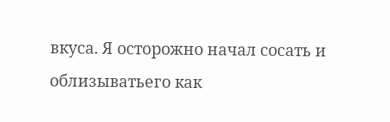вкуса. Я осторожно начал сосать и облизыватьего как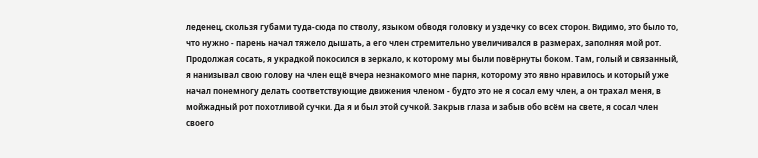леденец, скользя губами туда-сюда по стволу, языком обводя головку и уздечку со всех сторон. Видимо, это было то, что нужно - парень начал тяжело дышать, а его член стремительно увеличивался в размерах, заполняя мой рот. Продолжая сосать, я украдкой покосился в зеркало, к которому мы были повёрнуты боком. Там, голый и связанный, я нанизывал свою голову на член ещё вчера незнакомого мне парня, которому это явно нравилось и который уже начал понемногу делать соответствующие движения членом - будто это не я сосал ему член, а он трахал меня, в мойжадный рот похотливой сучки. Да я и был этой сучкой. Закрыв глаза и забыв обо всём на свете, я сосал член своего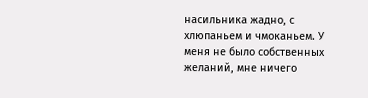насильника жадно, с хлюпаньем и чмоканьем. У меня не было собственных желаний, мне ничего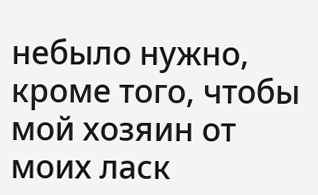небыло нужно, кроме того, чтобы мой хозяин от моих ласк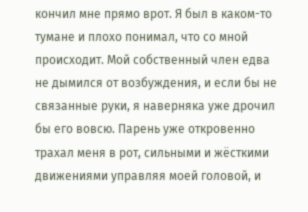кончил мне прямо врот. Я был в каком-то тумане и плохо понимал, что со мной происходит. Мой собственный член едва не дымился от возбуждения, и если бы не связанные руки, я наверняка уже дрочил бы его вовсю. Парень уже откровенно трахал меня в рот, сильными и жёсткими движениями управляя моей головой, и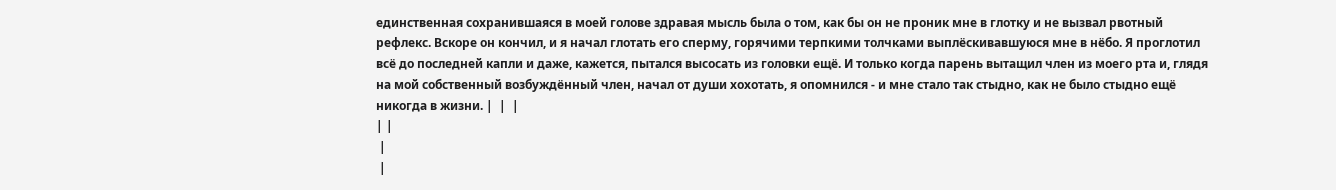единственная сохранившаяся в моей голове здравая мысль была о том, как бы он не проник мне в глотку и не вызвал рвотный рефлекс. Вскоре он кончил, и я начал глотать его сперму, горячими терпкими толчками выплёскивавшуюся мне в нёбо. Я проглотил всё до последней капли и даже, кажется, пытался высосать из головки ещё. И только когда парень вытащил член из моего рта и, глядя на мой собственный возбуждённый член, начал от души хохотать, я опомнился - и мне стало так стыдно, как не было стыдно ещё никогда в жизни. |  |  |
| |
 |
 |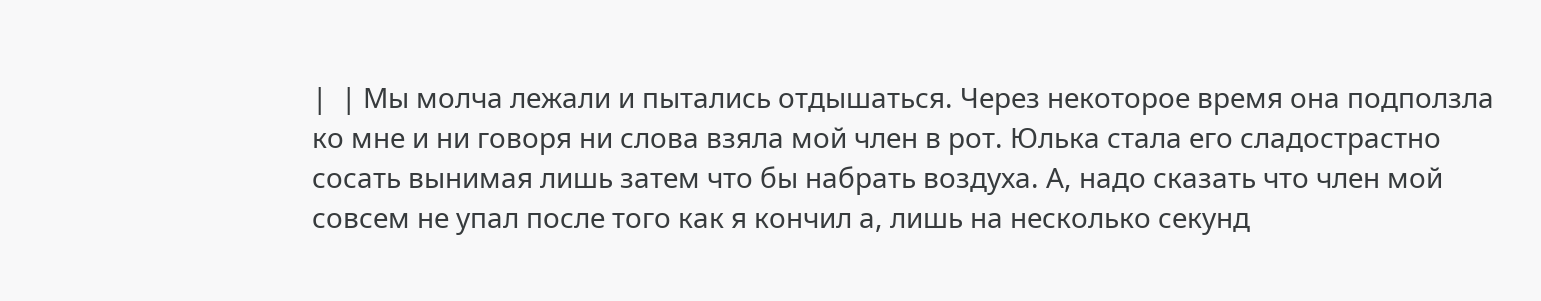|  | Мы молча лежали и пытались отдышаться. Через некоторое время она подползла ко мне и ни говоря ни слова взяла мой член в рот. Юлька стала его сладострастно сосать вынимая лишь затем что бы набрать воздуха. А, надо сказать что член мой совсем не упал после того как я кончил а, лишь на несколько секунд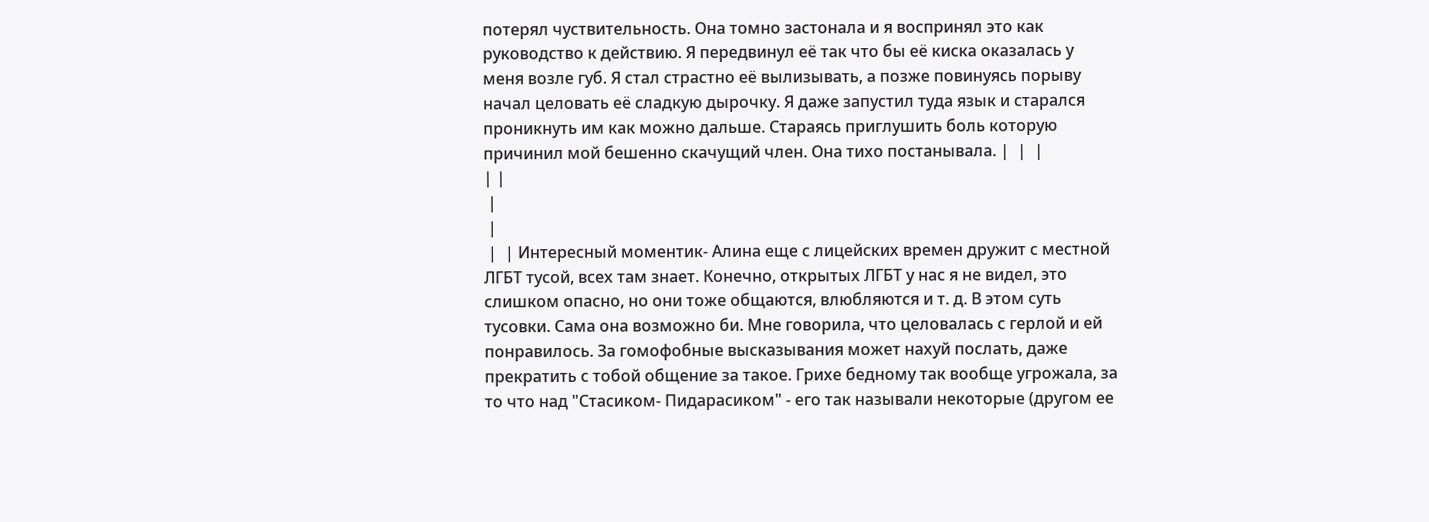потерял чуствительность. Она томно застонала и я воспринял это как руководство к действию. Я передвинул её так что бы её киска оказалась у меня возле губ. Я стал страстно её вылизывать, а позже повинуясь порыву начал целовать её сладкую дырочку. Я даже запустил туда язык и старался проникнуть им как можно дальше. Стараясь приглушить боль которую причинил мой бешенно скачущий член. Она тихо постанывала. |  |  |
| |
 |
 |
 |  | Интересный моментик- Алина еще с лицейских времен дружит с местной ЛГБТ тусой, всех там знает. Конечно, открытых ЛГБТ у нас я не видел, это слишком опасно, но они тоже общаются, влюбляются и т. д. В этом суть тусовки. Сама она возможно би. Мне говорила, что целовалась с герлой и ей понравилось. За гомофобные высказывания может нахуй послать, даже прекратить с тобой общение за такое. Грихе бедному так вообще угрожала, за то что над "Стасиком- Пидарасиком" - его так называли некоторые (другом ее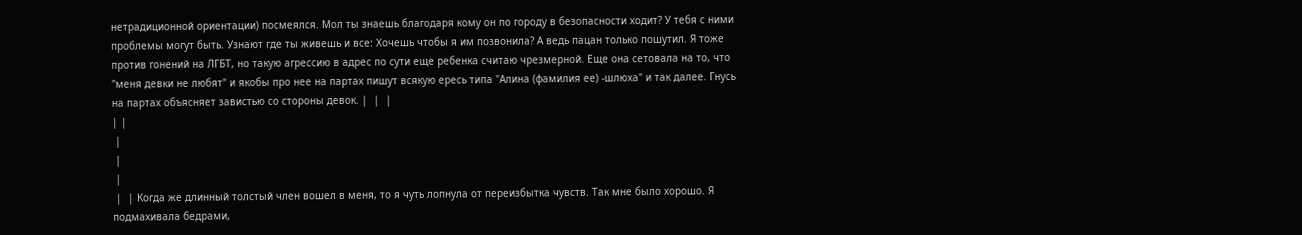нетрадиционной ориентации) посмеялся. Мол ты знаешь благодаря кому он по городу в безопасности ходит? У тебя с ними проблемы могут быть. Узнают где ты живешь и все: Хочешь чтобы я им позвонила? А ведь пацан только пошутил. Я тоже против гонений на ЛГБТ, но такую агрессию в адрес по сути еще ребенка считаю чрезмерной. Еще она сетовала на то, что "меня девки не любят" и якобы про нее на партах пишут всякую ересь типа "Алина (фамилия ее) -шлюха" и так далее. Гнусь на партах объясняет завистью со стороны девок. |  |  |
| |
 |
 |
 |
 |  | Когда же длинный толстый член вошел в меня, то я чуть лопнула от переизбытка чувств. Так мне было хорошо. Я подмахивала бедрами,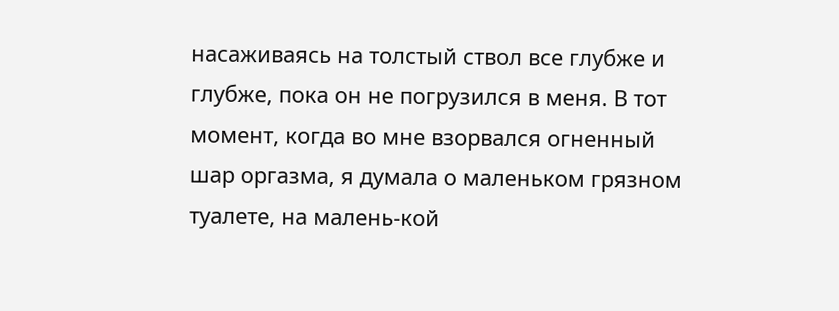насаживаясь на толстый ствол все глубже и глубже, пока он не погрузился в меня. В тот момент, когда во мне взорвался огненный шар оргазма, я думала о маленьком грязном туалете, на малень-кой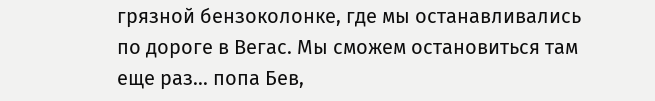грязной бензоколонке, где мы останавливались по дороге в Вегас. Мы сможем остановиться там еще раз... попа Бев,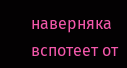наверняка вспотеет от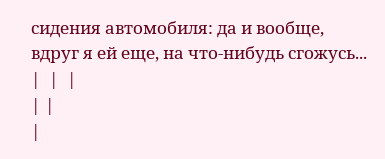сидения автомобиля: да и вообще, вдруг я ей еще, на что-нибудь сгожусь... |  |  |
| |
|